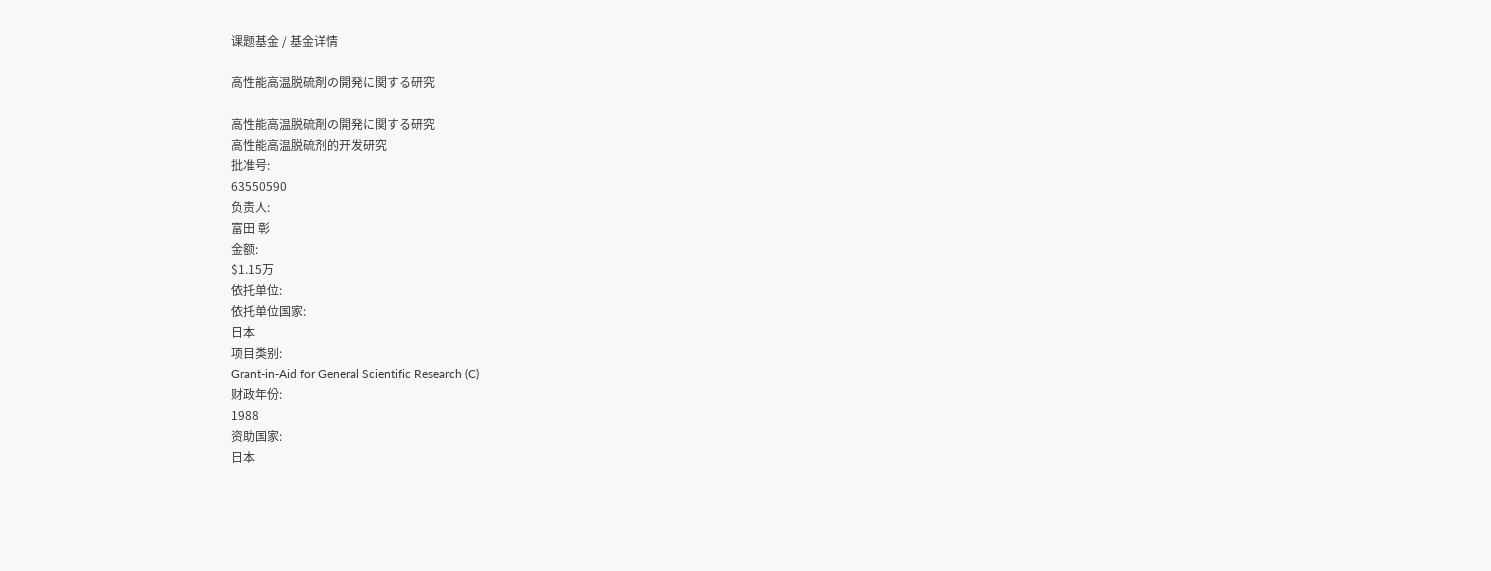课题基金 / 基金详情

高性能高温脱硫剤の開発に関する研究

高性能高温脱硫剤の開発に関する研究
高性能高温脱硫剂的开发研究
批准号:
63550590
负责人:
富田 彰
金额:
$1.15万
依托单位:
依托单位国家:
日本
项目类别:
Grant-in-Aid for General Scientific Research (C)
财政年份:
1988
资助国家:
日本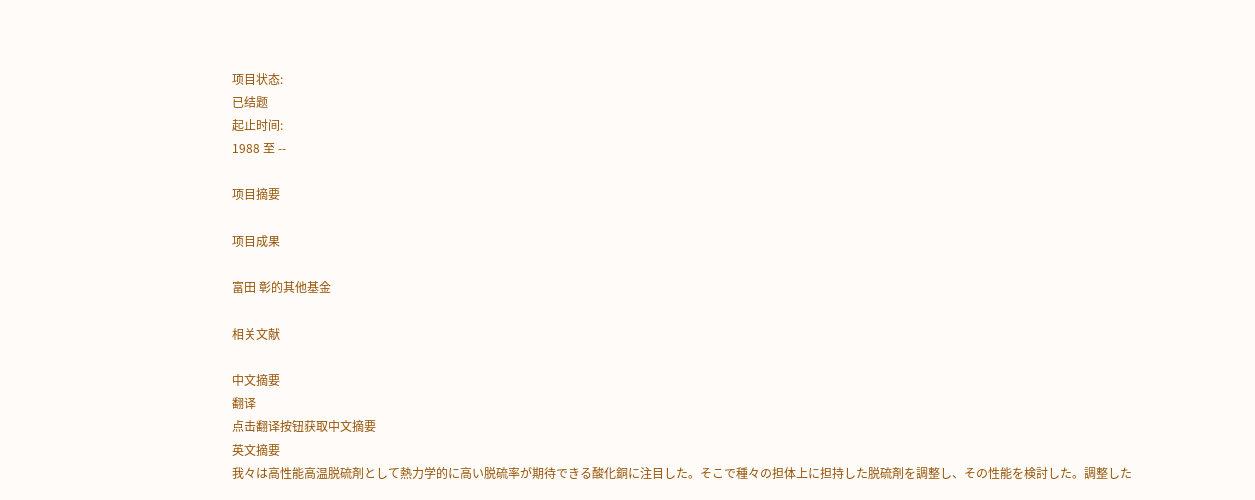项目状态:
已结题
起止时间:
1988 至 --

项目摘要

项目成果

富田 彰的其他基金

相关文献

中文摘要
翻译
点击翻译按钮获取中文摘要
英文摘要
我々は高性能高温脱硫剤として熱力学的に高い脱硫率が期待できる酸化銅に注目した。そこで種々の担体上に担持した脱硫剤を調整し、その性能を検討した。調整した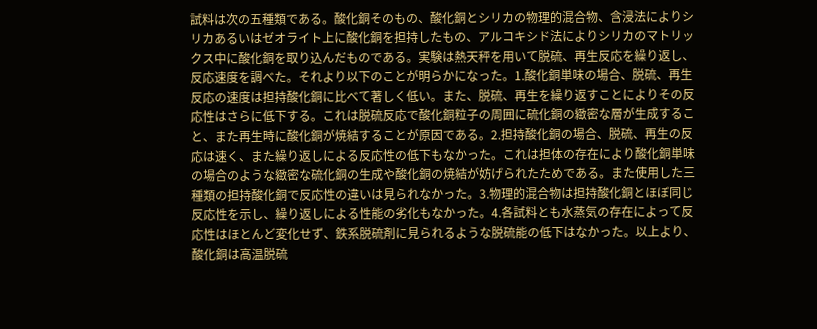試料は次の五種類である。酸化銅そのもの、酸化銅とシリカの物理的混合物、含浸法によりシリカあるいはゼオライト上に酸化銅を担持したもの、アルコキシド法によりシリカのマトリックス中に酸化銅を取り込んだものである。実験は熱天秤を用いて脱硫、再生反応を繰り返し、反応速度を調べた。それより以下のことが明らかになった。1.酸化銅単味の場合、脱硫、再生反応の速度は担持酸化銅に比べて著しく低い。また、脱硫、再生を繰り返すことによりその反応性はさらに低下する。これは脱硫反応で酸化銅粒子の周囲に硫化銅の緻密な層が生成すること、また再生時に酸化銅が焼結することが原因である。2.担持酸化銅の場合、脱硫、再生の反応は速く、また繰り返しによる反応性の低下もなかった。これは担体の存在により酸化銅単味の場合のような緻密な硫化銅の生成や酸化銅の焼結が妨げられたためである。また使用した三種類の担持酸化銅で反応性の違いは見られなかった。3.物理的混合物は担持酸化銅とほぼ同じ反応性を示し、繰り返しによる性能の劣化もなかった。4.各試料とも水蒸気の存在によって反応性はほとんど変化せず、鉄系脱硫剤に見られるような脱硫能の低下はなかった。以上より、酸化銅は高温脱硫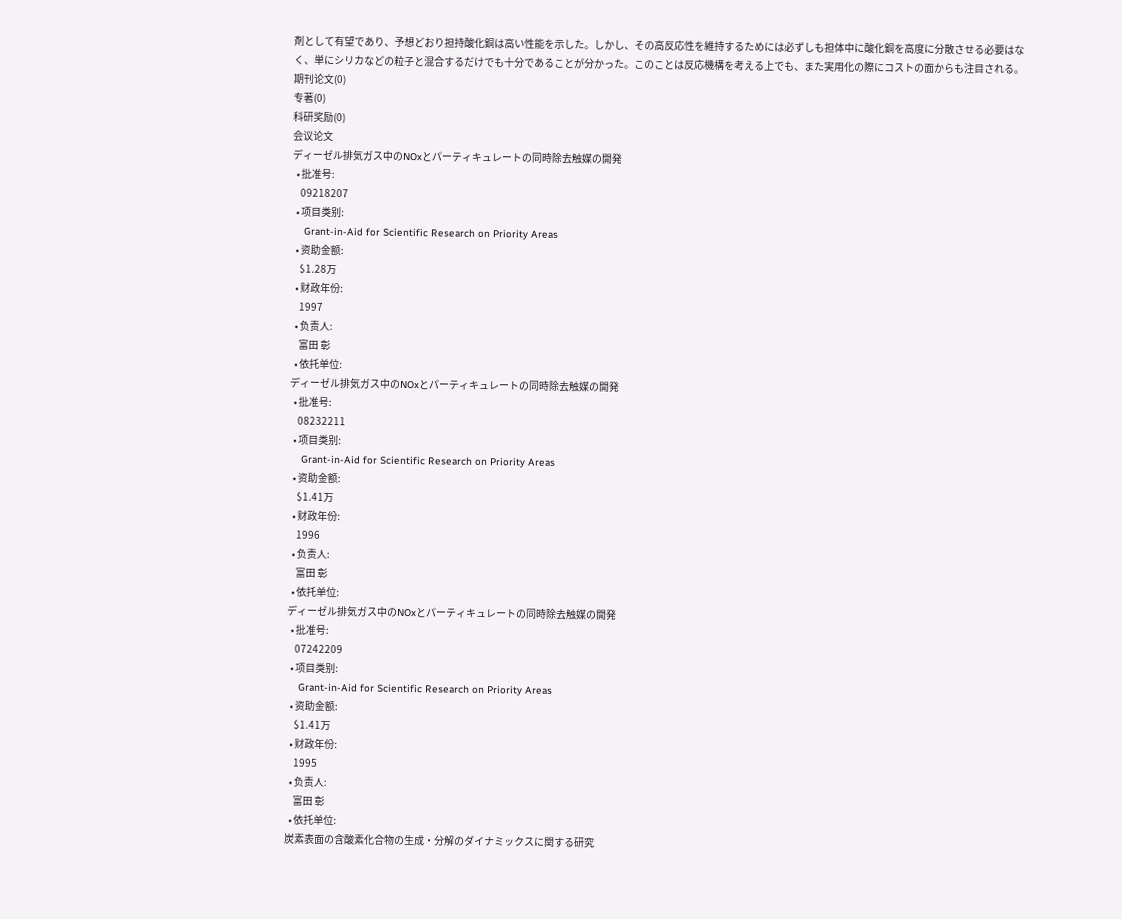剤として有望であり、予想どおり担持酸化銅は高い性能を示した。しかし、その高反応性を維持するためには必ずしも担体中に酸化銅を高度に分散させる必要はなく、単にシリカなどの粒子と混合するだけでも十分であることが分かった。このことは反応機構を考える上でも、また実用化の際にコストの面からも注目される。
期刊论文(0)
专著(0)
科研奖励(0)
会议论文
ディーゼル排気ガス中のNOxとパーティキュレートの同時除去触媒の開発
  • 批准号:
    09218207
  • 项目类别:
    Grant-in-Aid for Scientific Research on Priority Areas
  • 资助金额:
    $1.28万
  • 财政年份:
    1997
  • 负责人:
    富田 彰
  • 依托单位:
ディーゼル排気ガス中のNOxとパーティキュレートの同時除去触媒の開発
  • 批准号:
    08232211
  • 项目类别:
    Grant-in-Aid for Scientific Research on Priority Areas
  • 资助金额:
    $1.41万
  • 财政年份:
    1996
  • 负责人:
    富田 彰
  • 依托单位:
ディーゼル排気ガス中のNOxとパーティキュレートの同時除去触媒の開発
  • 批准号:
    07242209
  • 项目类别:
    Grant-in-Aid for Scientific Research on Priority Areas
  • 资助金额:
    $1.41万
  • 财政年份:
    1995
  • 负责人:
    富田 彰
  • 依托单位:
炭素表面の含酸素化合物の生成・分解のダイナミックスに関する研究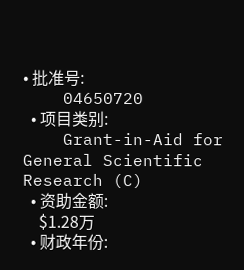• 批准号:
    04650720
  • 项目类别:
    Grant-in-Aid for General Scientific Research (C)
  • 资助金额:
    $1.28万
  • 财政年份: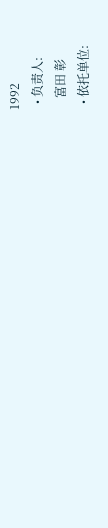1992
  • 负责人:
    富田 彰
  • 依托单位: